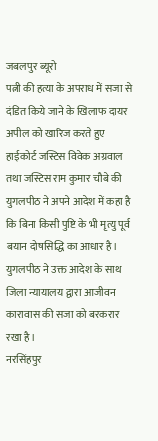जबलपुर ब्यूरो
पत्नी की हत्या के अपराध में सजा से दंडित किये जाने के खिलाफ दायर अपील को खारिज करते हुए हाईकोर्ट जस्टिस विवेक अग्रवाल तथा जस्टिस राम कुमार चौबे की युगलपीठ ने अपने आदेश में कहा है कि बिना किसी पुष्टि के भी मृत्यु पूर्व बयान दोषसिद्धि का आधार है। युगलपीठ ने उक्त आदेश के साथ जिला न्यायालय द्वारा आजीवन कारावास की सजा को बरकरार रखा है।
नरसिंहपुर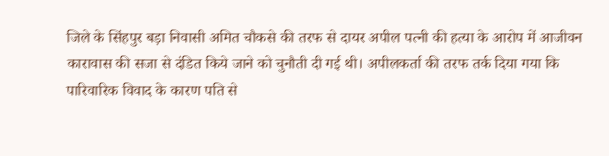जिले के सिंहपुर बड़ा निवासी अमित चौकसे की तरफ से दायर अपील पत्नी की हत्या के आरोप में आजीवन कारावास की सजा से दंडित किये जाने को चुनौती दी गई थी। अपीलकर्ता की तरफ तर्क दिया गया कि पारिवारिक विवाद के कारण पति से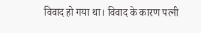विवाद हो गया था। विवाद के कारण पत्नी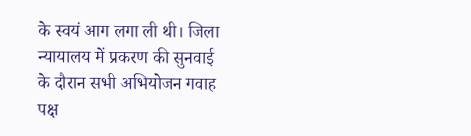के स्वयं आग लगा ली थी। जिला न्यायालय में प्रकरण की सुनवाई के दौरान सभी अभियोजन गवाह पक्ष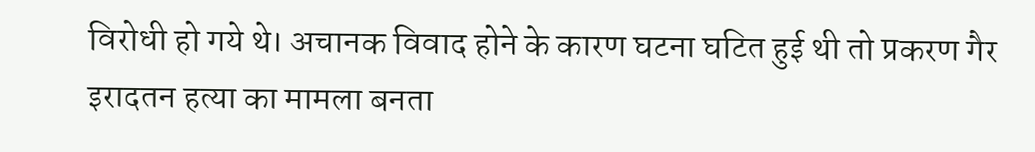विरोधी हो गये थे। अचानक विवाद होने के कारण घटना घटित हुई थी तो प्रकरण गैर इरादतन हत्या का मामला बनता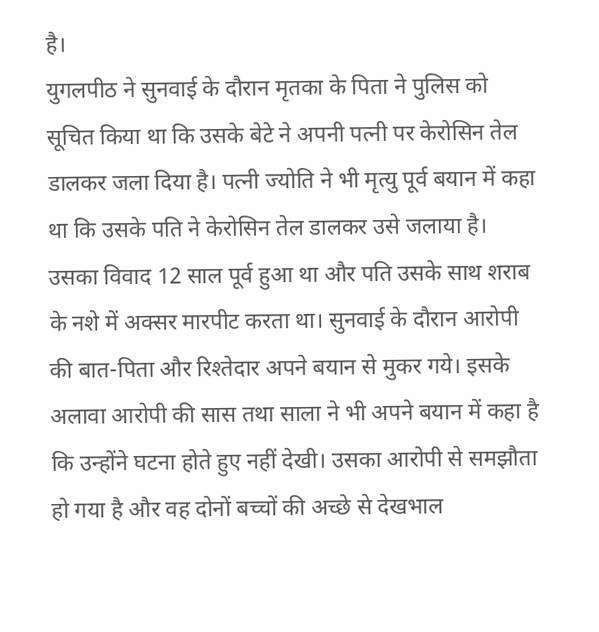है।
युगलपीठ ने सुनवाई के दौरान मृतका के पिता ने पुलिस को सूचित किया था कि उसके बेटे ने अपनी पत्नी पर केरोसिन तेल डालकर जला दिया है। पत्नी ज्योति ने भी मृत्यु पूर्व बयान में कहा था कि उसके पति ने केरोसिन तेल डालकर उसे जलाया है। उसका विवाद 12 साल पूर्व हुआ था और पति उसके साथ शराब के नशे में अक्सर मारपीट करता था। सुनवाई के दौरान आरोपी की बात-पिता और रिश्तेदार अपने बयान से मुकर गये। इसके अलावा आरोपी की सास तथा साला ने भी अपने बयान में कहा है कि उन्होंने घटना होते हुए नहीं देखी। उसका आरोपी से समझौता हो गया है और वह दोनों बच्चों की अच्छे से देखभाल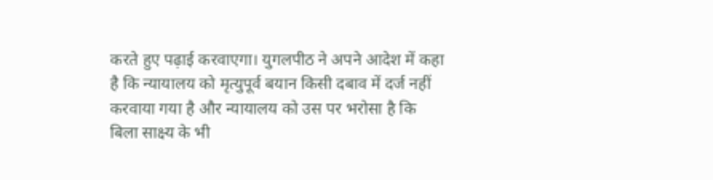करते हुए पढ़ाई करवाएगा। युगलपीठ ने अपने आदेश में कहा है कि न्यायालय को मृत्युपूर्व बयान किसी दबाव में दर्ज नहीं करवाया गया है और न्यायालय को उस पर भरोसा है कि बिला साक्ष्य के भी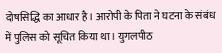दोषसिद्धि का आधार है। आरोपी के पिता ने घटना के संबंध में पुलिस को सूचित किया था। युगलपीठ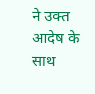ने उक्त आदेष के साथ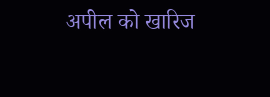अपील को खारिज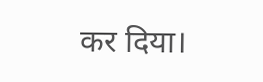कर दिया।